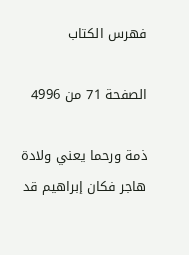فهرس الكتاب

الصفحة 71 من 4996

ذمة ورحما يعني ولادة هاجر فكان إبراهيم قد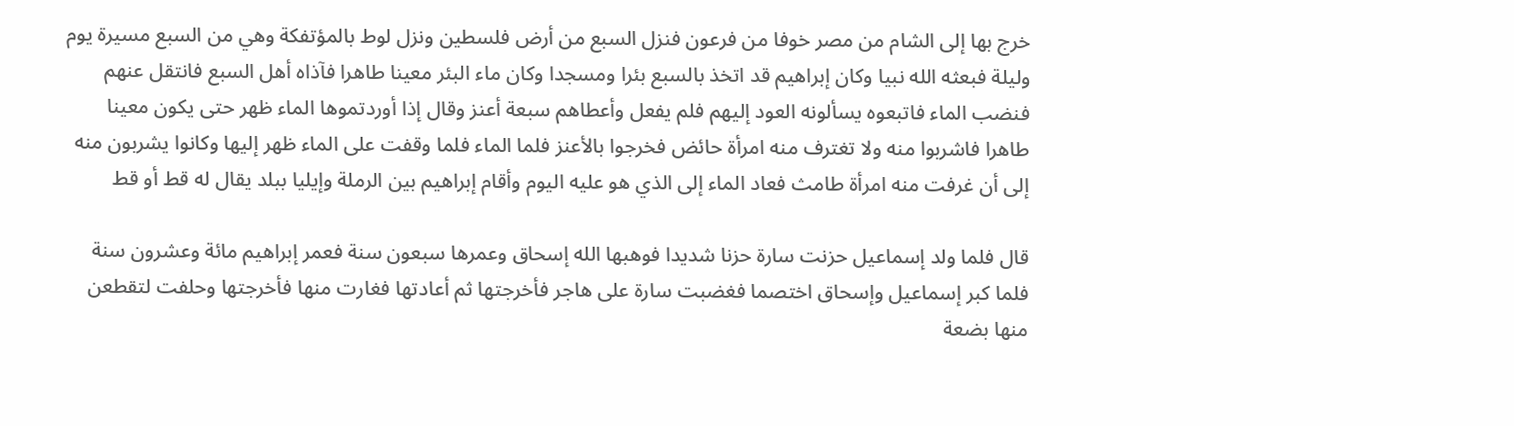خرج بها إلى الشام من مصر خوفا من فرعون فنزل السبع من أرض فلسطين ونزل لوط بالمؤتفكة وهي من السبع مسيرة يوم وليلة فبعثه الله نبيا وكان إبراهيم قد اتخذ بالسبع بئرا ومسجدا وكان ماء البئر معينا طاهرا فآذاه أهل السبع فانتقل عنهم فنضب الماء فاتبعوه يسألونه العود إليهم فلم يفعل وأعطاهم سبعة أعنز وقال إذا أوردتموها الماء ظهر حتى يكون معينا طاهرا فاشربوا منه ولا تغترف منه امرأة حائض فخرجوا بالأعنز فلما الماء فلما وقفت على الماء ظهر إليها وكانوا يشربون منه إلى أن غرفت منه امرأة طامث فعاد الماء إلى الذي هو عليه اليوم وأقام إبراهيم بين الرملة وإيليا ببلد يقال له قط أو قط

قال فلما ولد إسماعيل حزنت سارة حزنا شديدا فوهبها الله إسحاق وعمرها سبعون سنة فعمر إبراهيم مائة وعشرون سنة فلما كبر إسماعيل وإسحاق اختصما فغضبت سارة على هاجر فأخرجتها ثم أعادتها فغارت منها فأخرجتها وحلفت لتقطعن منها بضعة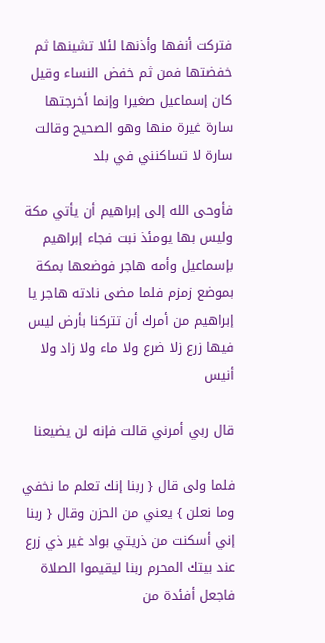فتركت أنفها وأذنها لئلا تشينها ثم خفضتها فمن ثم خفض النساء وقيل كان إسماعيل صغيرا وإنما أخرجتها سارة غيرة منها وهو الصحيح وقالت سارة لا تساكنني في بلد

فأوحى الله إلى إبراهيم أن يأتي مكة وليس بها يومئذ نبت فجاء إبراهيم بإسماعيل وأمه هاجر فوضعها بمكة بموضع زمزم فلما مضى نادته هاجر يا إبراهيم من أمرك أن تتركنا بأرض ليس فيها زرع زلا ضرع ولا ماء ولا زاد ولا أنيس

قال ربي أمرني قالت فإنه لن يضيعنا

فلما ولى قال { ربنا إنك تعلم ما نخفي وما نعلن } يعني من الحزن وقال { ربنا إني أسكنت من ذريتي بواد غير ذي زرع عند بيتك المحرم ربنا ليقيموا الصلاة فاجعل أفئدة من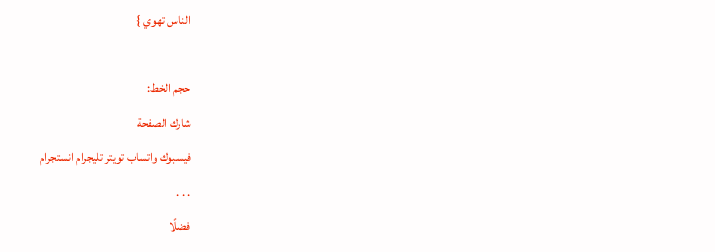الناس تهوي }

حجم الخط:
شارك الصفحة
فيسبوك واتساب تويتر تليجرام انستجرام
. . .
فضلًا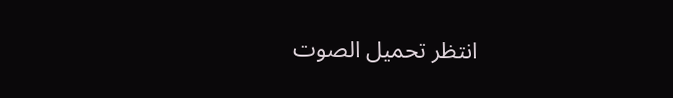انتظر تحميل الصوت